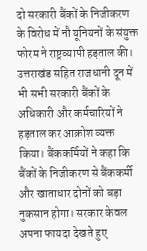दो सरकारी बैंकों के निजीकरण के विरोध में नौ यूनियनों के संयुक्त फोरम ने राष्ट्रव्यापी हड़ताल की। उत्तराखंड सहित राजधानी दून में भी सभी सरकारी बैंकों के अधिकारी और कर्मचारियों ने हड़ताल कर आक्रोश व्यक्त किया। बैंककर्मियों ने कहा कि बैंकों के निजीकरण से बैंककर्मी और खाताधार दोनों को बड़ा नुकसान होगा। सरकार केवल अपना फायदा देखते हुए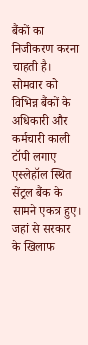बैंकों का निजीकरण करना चाहती है। सोमवार को विभिन्न बैंकों के अधिकारी और कर्मचारी काली टॉपी लगाए एस्लेहॉल स्थित सेंट्रल बैंक के सामने एकत्र हुए। जहां से सरकार के खिलाफ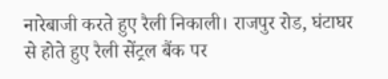नारेबाजी करते हुए रैली निकाली। राजपुर रोड, घंटाघर से होते हुए रैली सेंट्रल बैंक पर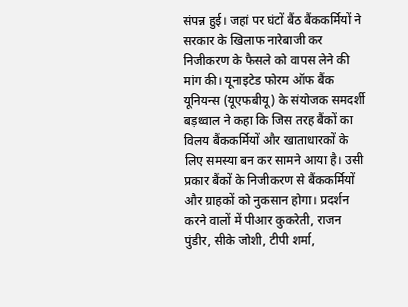संपन्न हुई। जहां पर घंटों बैंठ बैंककर्मियों ने सरकार के खिलाफ नारेबाजी कर निजीकरण के फैसले को वापस लेने की मांग की। यूनाइटेड फोरम ऑफ बैंक यूनियन्स (यूएफबीयू) के संयोजक समदर्शी बड़थ्वाल ने कहा कि जिस तरह बैंकों का विलय बैंककर्मियों और खाताधारकों के लिए समस्या बन कर सामने आया है। उसी प्रकार बैंकों के निजीकरण से बैंककर्मियों और ग्राहकों को नुकसान होगा। प्रदर्शन करने वालों में पीआर कुकरेती, राजन पुंडीर, सीके जोशी, टीपी शर्मा,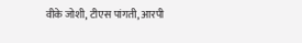वीके जोशी, टीएस पांगती, आरपी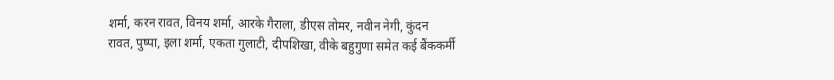शर्मा, करन रावत, विनय शर्मा, आरके गैराला, डीएस तोमर, नवीन नेगी, कुंदन रावत, पुष्पा, इला शर्मा, एकता गुलाटी, दीपशिखा, वीके बहुगुणा समेत कई बैंककर्मी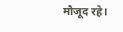मौजूद रहे।